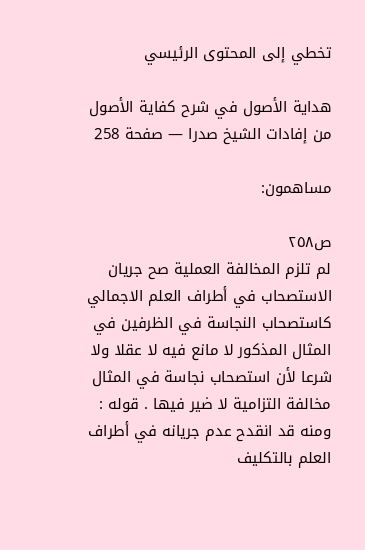تخطي إلى المحتوى الرئيسي

هداية الأصول في شرح كفاية الأصول من إفادات الشيخ صدرا — صفحة 258

مساهمون:

ص٢٥٨
لم تلزم المخالفة العملية صح جريان الاستصحاب في أطراف العلم الاجمالي كاستصحاب النجاسة في الظرفين في المثال المذكور لا مانع فيه لا عقلا ولا شرعا لأن استصحاب نجاسة في المثال مخالفة التزامية لا ضير فيها . قوله : ومنه قد انقدح عدم جريانه في أطراف العلم بالتكليف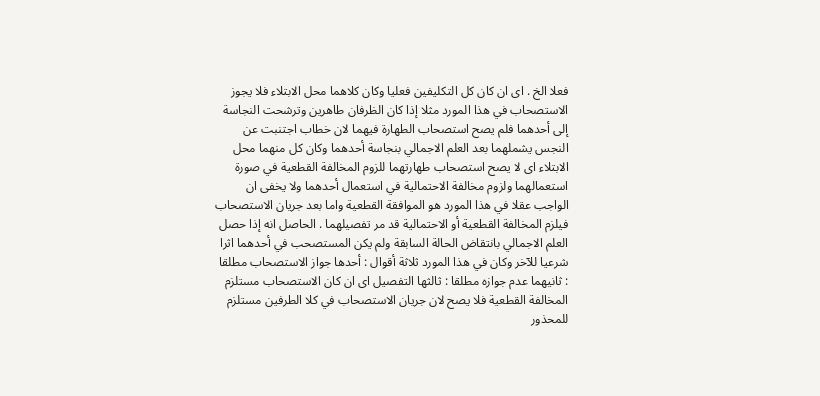فعلا الخ . اى ان كان كل التكليفين فعليا وكان كلاهما محل الابتلاء فلا يجوز الاستصحاب في هذا المورد مثلا إذا كان الظرفان طاهرين وترشحت النجاسة إلى أحدهما فلم يصح استصحاب الطهارة فيهما لان خطاب اجتنبت عن النجس يشملهما بعد العلم الاجمالي بنجاسة أحدهما وكان كل منهما محل الابتلاء اى لا يصح استصحاب طهارتهما للزوم المخالفة القطعية في صورة استعمالهما ولزوم مخالفة الاحتمالية في استعمال أحدهما ولا يخفى ان الواجب عقلا في هذا المورد هو الموافقة القطعية واما بعد جريان الاستصحاب فيلزم المخالفة القطعية أو الاحتمالية قد مر تفصيلهما . الحاصل انه إذا حصل العلم الاجمالي بانتقاض الحالة السابقة ولم يكن المستصحب في أحدهما اثرا شرعيا للآخر وكان في هذا المورد ثلاثة أقوال : أحدها جواز الاستصحاب مطلقا : ثانيهما عدم جوازه مطلقا : ثالثها التفصيل اى ان كان الاستصحاب مستلزم المخالفة القطعية فلا يصح لان جريان الاستصحاب في كلا الطرفين مستلزم للمحذور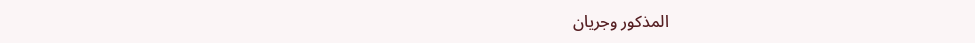المذكور وجريان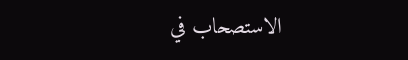الاستصحاب في